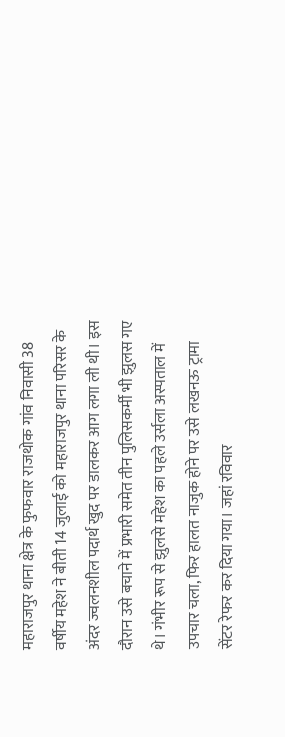महाराजपुर थाना क्षेत्र के फुफवार राजथोक गांव निवासी 38 वर्षीय महेश ने बीती 14 जुलाई को महाराजपुर थाना परिसर के अंदर ज्वलनशील पदार्थ खुद पर डालकर आग लगा ली थी। इस दौरान उसे बचाने में प्रभारी समेत तीन पुलिसकर्मी भी झुलस गए थे। गंभीर रूप से झुलसे महेश का पहले उर्सला अस्पताल में उपचार चला, फिर हालत नाजुक होने पर उसे लखनऊ ट्रामा सेंटर रेफर कर दिया गया। जहां रविवार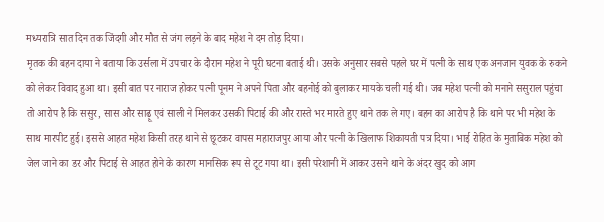मध्यरात्रि सात दिन तक जिंदगी और मौत से जंग लड़ने के बाद महेश ने दम तोड़ दिया।
मृतक की बहन दाया ने बताया कि उर्सला में उपचार के दौरान महेश ने पूरी घटना बताई थी। उसके अनुसार सबसे पहले घर में पत्नी के साथ एक अनजान युवक के रुकने को लेकर विवाद हुआ था। इसी बात पर नाराज होकर पत्नी पूनम ने अपने पिता और बहनोई को बुलाकर मायके चली गई थी। जब महेश पत्नी को मनाने ससुराल पहुंचा तो आरोप है कि ससुर, सास और साढ़ू एवं साली ने मिलकर उसकी पिटाई की और रास्ते भर मारते हुए थाने तक ले गए। बहन का आरोप है कि थाने पर भी महेश के साथ मारपीट हुई। इससे आहत महेश किसी तरह थाने से छूटकर वापस महाराजपुर आया और पत्नी के खिलाफ शिकायती पत्र दिया। भाई रोहित के मुताबिक महेश को जेल जाने का डर और पिटाई से आहत होने के कारण मानसिक रूप से टूट गया था। इसी परेशानी में आकर उसने थाने के अंदर खुद को आग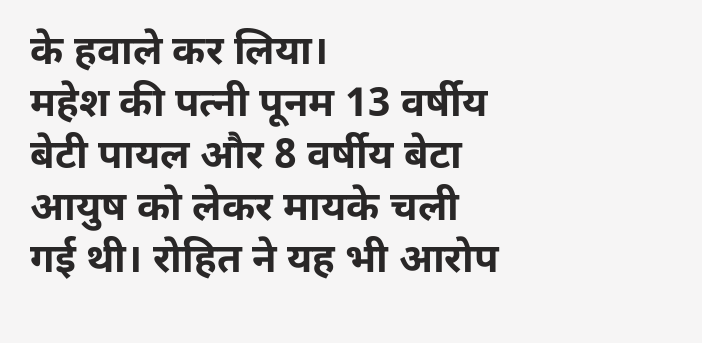के हवाले कर लिया।
महेश की पत्नी पूनम 13 वर्षीय बेटी पायल और 8 वर्षीय बेटा आयुष को लेकर मायके चली गई थी। रोहित ने यह भी आरोप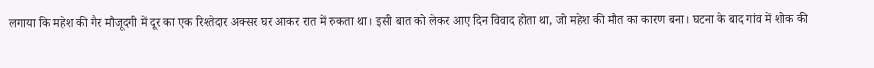लगाया कि महेश की गैर मौजूदगी में दूर का एक रिश्तेदार अक्सर घर आकर रात में रुकता था। इसी बात को लेकर आए दिन विवाद होता था, जो महेश की मौत का कारण बना। घटना के बाद गांव में शोक की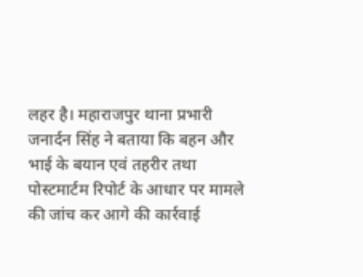लहर है। महाराजपुर थाना प्रभारी जनार्दन सिंह ने बताया कि बहन और भाई के बयान एवं तहरीर तथा पोस्टमार्टम रिपोर्ट के आधार पर मामले की जांच कर आगे की कार्रवाई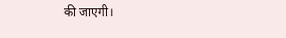की जाएगी।